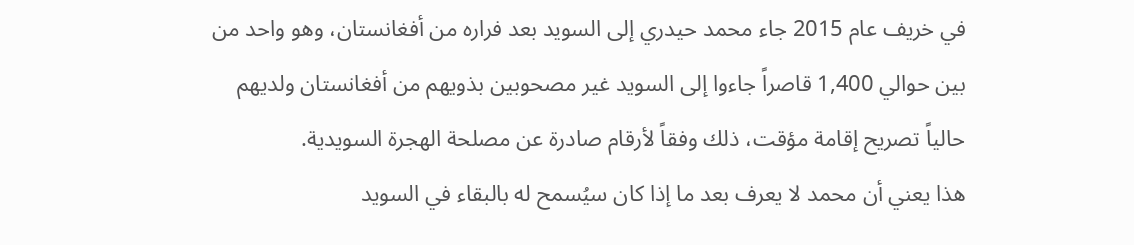في خريف عام 2015 جاء محمد حيدري إلى السويد بعد فراره من أفغانستان، وهو واحد من بين حوالي 1,400 قاصراً جاءوا إلى السويد غير مصحوبين بذويهم من أفغانستان ولديهم حالياً تصريح إقامة مؤقت، ذلك وفقاً لأرقام صادرة عن مصلحة الهجرة السويدية.
هذا يعني أن محمد لا يعرف بعد ما إذا كان سيُسمح له بالبقاء في السويد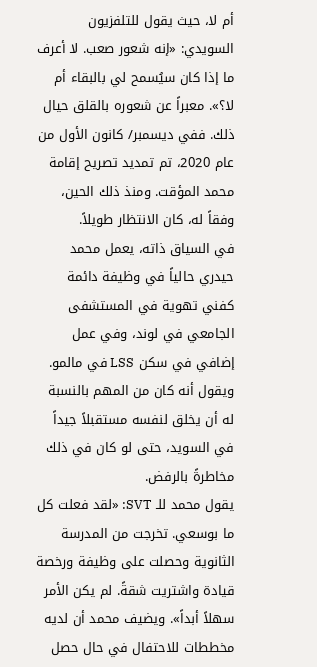أم لا، حيث يقول للتلفزيون السويدي: «إنه شعور صعب. لا أعرف ما إذا كان سيُسمح لي بالبقاء أم لا؟». معبراً عن شعوره بالقلق حيال ذلك. ففي ديسمبر/ كانون الأول من عام 2020، تم تمديد تصريح إقامة محمد المؤقت. ومنذ ذلك الحين، وفقاً له، كان الانتظار طويلاً.
في السياق ذاته، يعمل محمد حيدري حالياً في وظيفة دائمة كفني تهوية في المستشفى الجامعي في لوند، وفي عمل إضافي في سكن LSS في مالمو. ويقول أنه كان من المهم بالنسبة له أن يخلق لنفسه مستقبلاً جيداً في السويد، حتى لو كان في ذلك مخاطرةً بالرفض.
يقول محمد للـ SVT: «لقد فعلت كل ما بوسعي. تخرجت من المدرسة الثانوية وحصلت على وظيفة ورخصة قيادة واشتريت شقةً. لم يكن الأمر سهلاً أبداً». ويضيف محمد أن لديه مخططات للاحتفال في حال حصل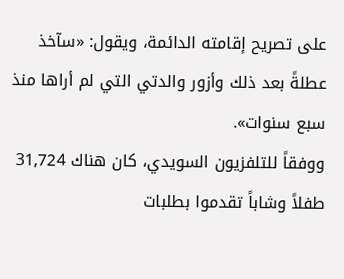على تصريح إقامته الدائمة، ويقول: «سآخذ عطلةً بعد ذلك وأزور والدتي التي لم أراها منذ سبع سنوات».
ووفقاً للتلفزيون السويدي، كان هناك 31,724 طفلاً وشاباً تقدموا بطلبات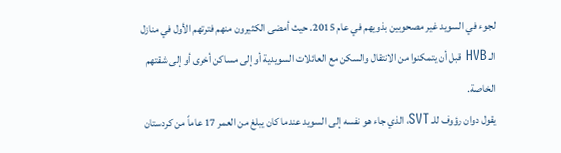لجوء في السويد غير مصحوبين بذويهم في عام 2015. حيث أمضى الكثيرون منهم فترتهم الأول في منازل الـ HVB قبل أن يتمكنوا من الانتقال والسكن مع العائلات السويدية أو إلى مساكن أخرى أو إلى شقتهم الخاصة.
يقول دوان رؤوف للـ SVT، الذي جاء هو نفسه إلى السويد عندما كان يبلغ من العمر 17 عاماً من كردستان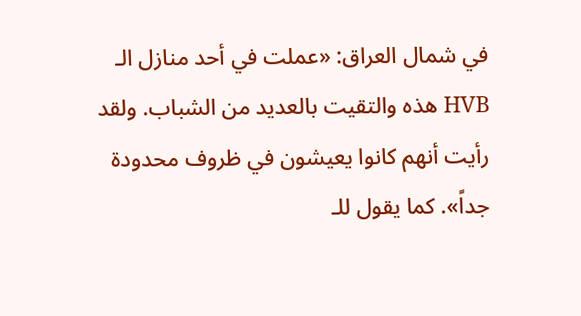في شمال العراق: «عملت في أحد منازل الـ HVB هذه والتقيت بالعديد من الشباب. ولقد رأيت أنهم كانوا يعيشون في ظروف محدودة جداً». كما يقول للـ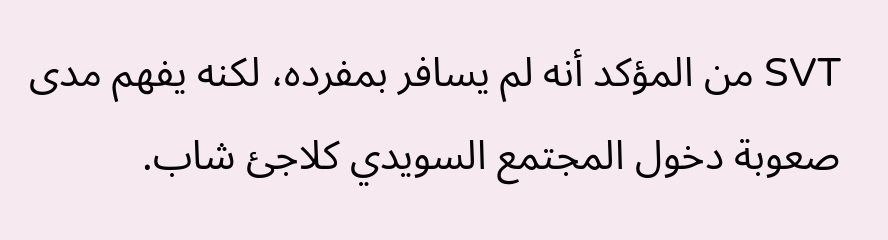SVT من المؤكد أنه لم يسافر بمفرده، لكنه يفهم مدى صعوبة دخول المجتمع السويدي كلاجئ شاب.